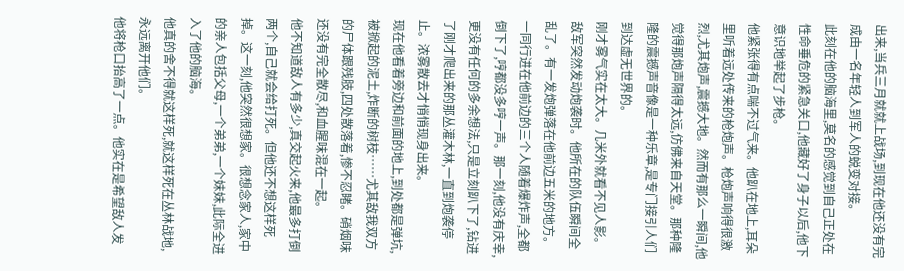出来,当兵三月就就上战场,到现在他还没有完成由一名年轻人到军人的蜕变对接。
此刻在他的脑海里,莫名的感觉到自己正处在性命垂危的紧急关口,他藏好了身子以后,他下意识地举起了步枪。
他紧张得有点喘不过气来。他趴在地上,耳朵里听着远处传来的枪炮声。枪炮声响得很激烈,尤其炮声,震撼大地。然而有那么一瞬间,他觉得那炮声隔得太远,仿佛来自天堂。那种隆隆的震撼声音像是一种乐章,是专门接引人们到达虚无世界的。
刚才雾气实在太大。几米外就看不见人影。敌军突然发动炮袭时。他所在的队伍瞬间全乱了。有一发炮弹落在他前边五米的地方。一同行进在他前边的三个人随着爆炸声,全都倒下了,哼都没多哼一声。那一刻,他没有庆幸,更没有任何的多余想法,只是立刻趴下了,钻进了刚才爬出来的那丛灌木林,一直到炮袭停止。浓雾散去才悄悄现身出来。
现在他看着旁边和前面的地上,到处都是弹坑,被掀起的泥土,炸断的树枝……尤其敌我双方的尸体跟残肢,四处散落着,惨不忍睹。硝烟味还没有完全散尽,和血腥味混在一起。
他不知道敌人有多少,真交起火来,他最多打倒两个,自己就会给打死。但他还不想这样死掉。这一刻,他突然很想家。很想念家人,家中的亲人包括父母,一个弟弟,一个妹妹,此际全进入了他的脑海。
他真的舍不得就这样死,就这样死在丛林战地,永远离开他们。
他将枪口抬高了一点。他实在是希望敌人发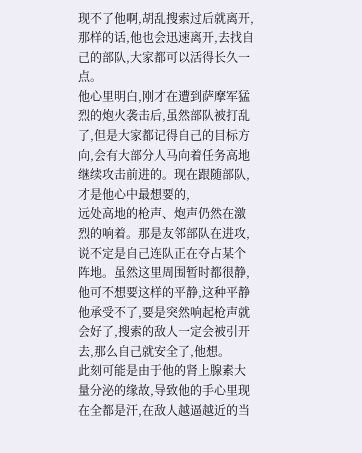现不了他啊,胡乱搜索过后就离开,那样的话,他也会迅速离开,去找自己的部队,大家都可以活得长久一点。
他心里明白,刚才在遭到萨摩军猛烈的炮火袭击后,虽然部队被打乱了,但是大家都记得自己的目标方向,会有大部分人马向着任务高地继续攻击前进的。现在跟随部队,才是他心中最想要的,
远处高地的枪声、炮声仍然在激烈的响着。那是友邻部队在进攻,说不定是自己连队正在夺占某个阵地。虽然这里周围暂时都很静,他可不想要这样的平静,这种平静他承受不了,要是突然响起枪声就会好了,搜索的敌人一定会被引开去,那么自己就安全了,他想。
此刻可能是由于他的肾上腺素大量分泌的缘故,导致他的手心里现在全都是汗,在敌人越逼越近的当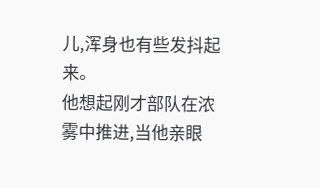儿,浑身也有些发抖起来。
他想起刚才部队在浓雾中推进,当他亲眼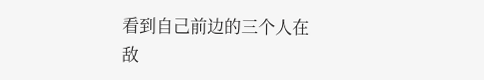看到自己前边的三个人在敌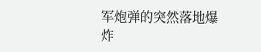军炮弹的突然落地爆炸